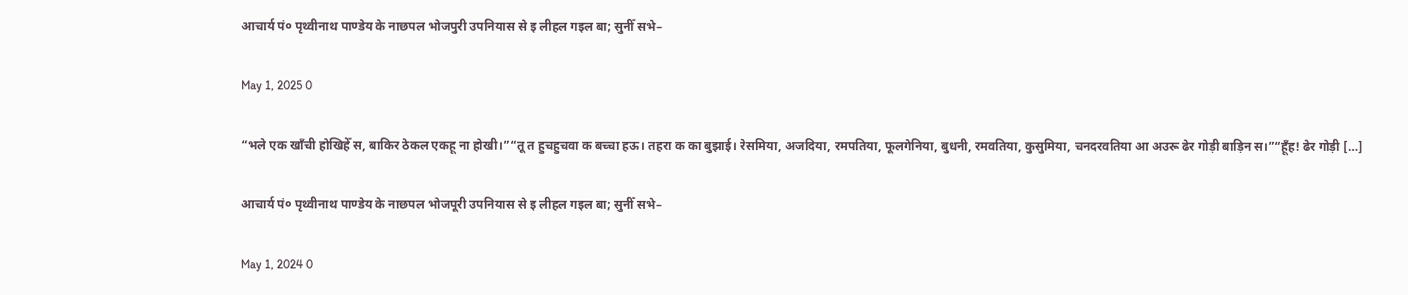आचार्य पं० पृथ्वीनाथ पाण्डेय के नाछपल भोजपुरी उपनियास से इ लीहल गइल बा; सुनीँ सभे–

May 1, 2025 0

“भले एक खाँची होखिहेँ स, बाकिर ठेकल एकहू ना होखी।”“तू त हुचहुचवा क बच्चा हऊ। तहरा क का बुझाई। रेसमिया, अजदिया, रमपतिया, फूलगेनिया, बुधनी, रमवतिया, कुसुमिया, चनदरवतिया आ अउरू ढेर गोड़ी बाड़िन स।”“हूँह! ढेर गोड़ी […]

आचार्य पं० पृथ्वीनाथ पाण्डेय के नाछपल भोजपूरी उपनियास से इ लीहल गइल बा; सुनीँ सभे–

May 1, 2024 0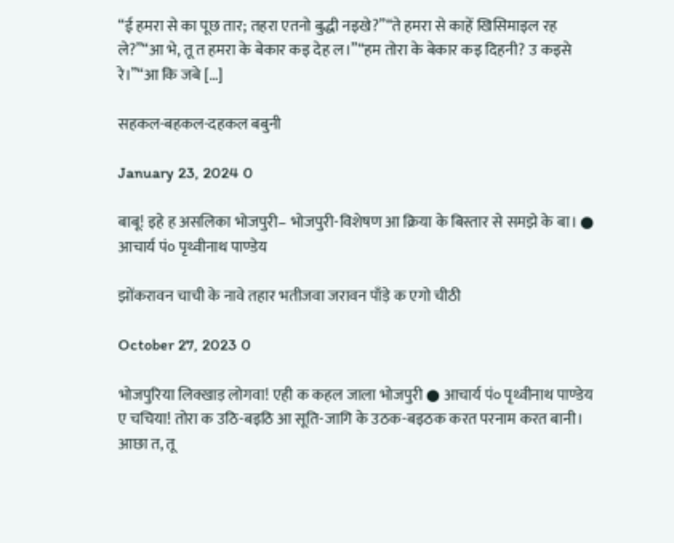“ई हमरा से का पूछ तार; तहरा एतनो बुद्धी नइखे?”“ते हमरा से काहें खिसिमाइल रह ले?”“आ भे, तू त हमरा के बेकार कइ देह ल।”“हम तोरा के बेकार कइ दिहनी? उ कइसे रे।”“आ कि जबे […]

सहकल-बहकल-दहकल बबुनी

January 23, 2024 0

बाबू! इहे ह असलिका भोजपुरी– भोजपुरी-विशेषण आ क्रिया के बिस्तार से समझे के बा। ● आचार्य पं० पृथ्वीनाथ पाण्डेय

झोंकरावन चाची के नावे तहार भतीजवा जरावन पाँड़े क एगो चीठी

October 27, 2023 0

भोजपुरिया लिक्खाड़ लोगवा! एही क कहल जाला भोजपुरी ● आचार्य पं० पृथ्वीनाथ पाण्डेय ए चचिया! तोरा क उठि-बइठि आ सूति-जागि के उठक-बइठक करत परनाम करत बानी। आछा त, तू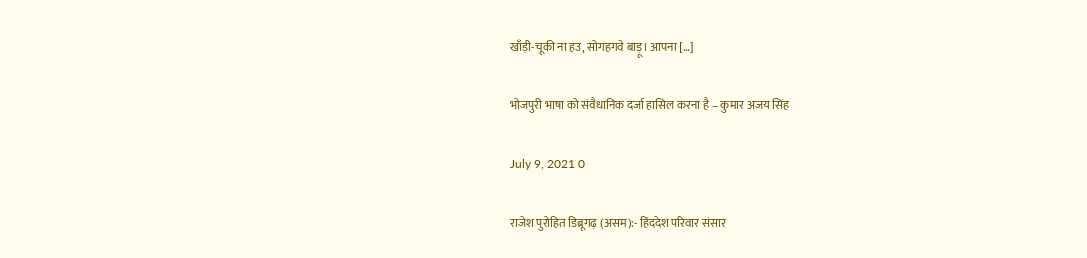खाँड़ी-चूकी ना हउ, सोगहगवे बाड़ू। आपना […]

भोजपुरी भाषा को संवैधानिक दर्जा हासिल करना है – कुमार अजय सिंह

July 9, 2021 0

राजेश पुरोहित डिब्रूगढ़ (असम):- हिंददेश परिवार संसार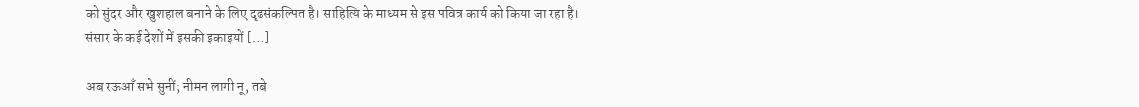को सुंदर और खुशहाल बनाने के लिए दृढसंकल्पित है। साहित्यि के माध्यम से इस पवित्र कार्य को किया जा रहा है। संसार के कई देशों में इसकी इकाइयों […]

अब रऊआँ सभे सुनीं; नीमन लागी नू, तबे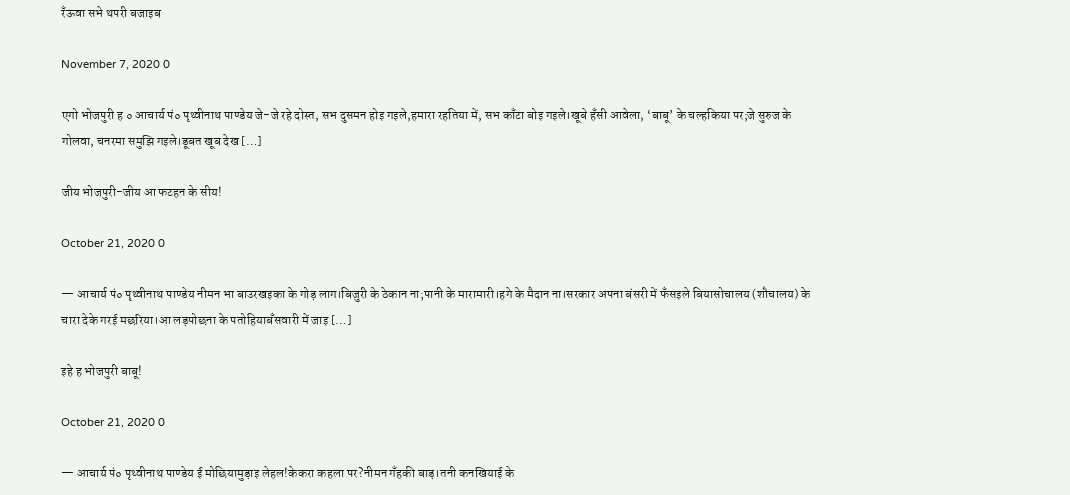रँऊवा सभे थपरी बजाइब

November 7, 2020 0

एगो भोजपुरी ह ० आचार्य पं० पृथ्वीनाथ पाण्डेय जे-जे रहे दोस्त, सभ दुसमन होइ गइले,हमारा रहतिया में, सभ काँटा बोइ गइले।खूबे हँसी आवेला, ‘बाबू’ के चल्हकिया पर;जे सुरुज के गोलवा, चनरमा समुझि गइले।डूबत खूब देख […]

जीय भोजपुरी-जीय आ फटहन के सीय!

October 21, 2020 0

— आचार्य पं० पृथ्वीनाथ पाण्डेय नीमन भा बाउरखइका के गोड़ लाग।बिजुरी के ठेकान ना;पानी के मारामारी।हगे के मैदान ना।सरकार अपना बंसरी में फँसइले बियासोचालय (शौचालय) के चारा देके गरई मछरिया।आ लड़पोछना के पतोहियाबँसवारी में जाइ […]

इहे ह भोजपुरी बाबू!

October 21, 2020 0

— आचार्य पं० पृथ्वीनाथ पाण्डेय ई मोछियामुड़ाइ लेहल!केकरा कहला पर?नीमन गँहकी बाड़।तनी कनखियाई के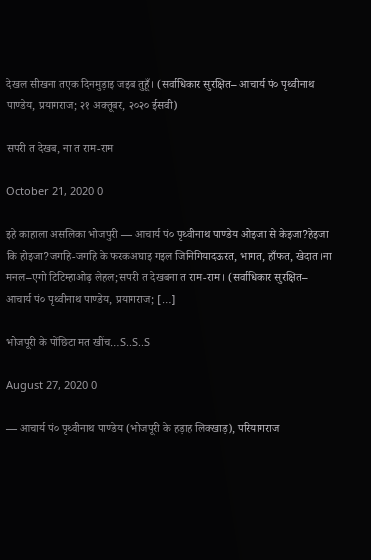देखल सीखना तएक दिनमुड़ाइ जइब तुहूँ। (सर्वाधिकार सुरक्षित– आचार्य पं० पृथ्वीनाथ पाण्डेय, प्रयागराज; २१ अक्तूबर, २०२० ईसवी)

सपरी त देखब, ना त राम-राम

October 21, 2020 0

इहे काहाला असलिका भोजपुरी — आचार्य पं० पृथ्वीनाथ पाण्डेय ओइजा से केइजा?हेइजा कि होइजा?जगहि-जगहि के फरकअघाइ गइल जिनिगियादऊरत, भागत, हाँफत, खेदात।ना मनल–एगो टिटिम्हाओढ़ लेहल;सपरी त देखबना त राम-राम। (सर्वाधिकार सुरक्षित– आचार्य पं० पृथ्वीनाथ पाण्डेय, प्रयागराज; […]

भोजपूरी के पोंछिटा मत खींच…S..S..S

August 27, 2020 0

— आचार्य पं० पृथ्वीनाथ पाण्डेय (भोजपूरी के हड़ाह लिक्खाड़), परियागराज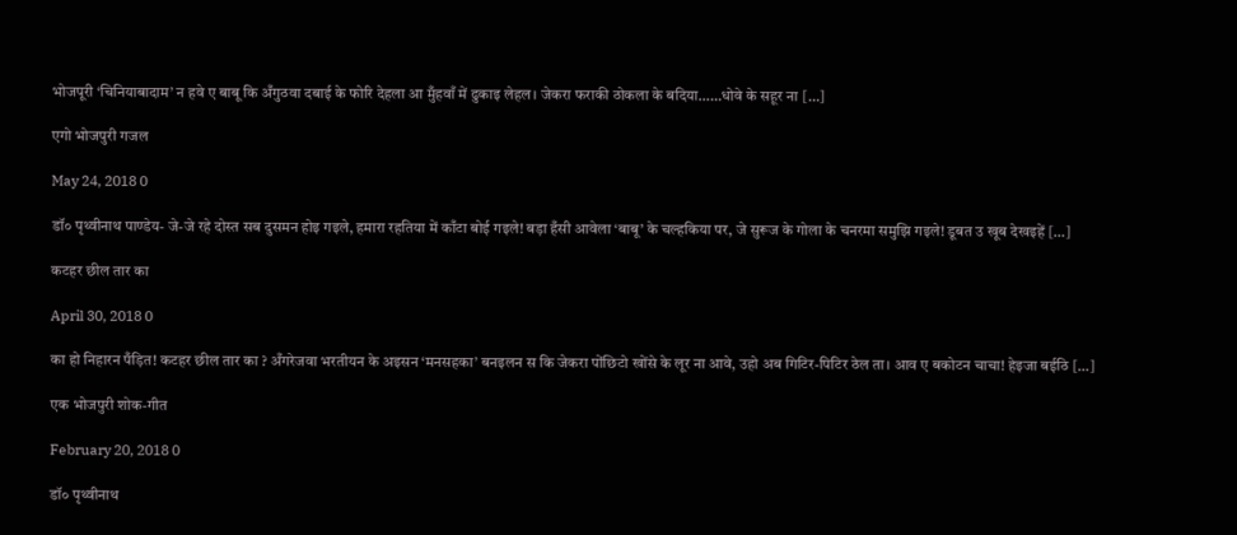भोजपूरी ‘चिनियाबादाम’ न हवे ए बाबू कि अँगुठवा दबाई के फोरि देहला आ मुँहवाँ में ढुकाइ लेहल। जेकरा फराकी ठोकला के बदिया……धोवे के सहूर ना […]

एगो भोजपुरी गजल

May 24, 2018 0

डॉ० पृथ्वीनाथ पाण्डेय- जे-जे रहे दोस्त सब दुसमन होइ गइले, हमारा रहतिया में काँटा बोई गइले! बड़ा हँसी आवेला ‘बाबू’ के चल्हकिया पर, जे सुरूज के गोला के चनरमा समुझि गइले! डूबत उ खूब देखइहें […]

कटहर छील तार का

April 30, 2018 0

का हो निहारन पँड़ित! कटहर छील तार का ? अँगरेजवा भरतीयन के अइसन ‘मनसहका’ बनइलन स कि जेकरा पोंछिटो खोंसे के लूर ना आवे, उहो अब गिटिर-पिटिर ठेल ता। आव ए बकोटन चाचा! हेइजा बईठि […]

एक भोजपुरी शोक-गीत

February 20, 2018 0

डॉ० पृथ्वीनाथ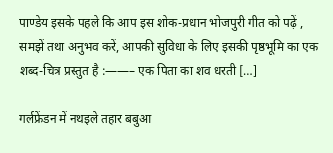पाण्डेय इसके पहले कि आप इस शोक-प्रधान भोजपुरी गीत को पढ़ें , समझें तथा अनुभव करें, आपकी सुविधा के लिए इसकी पृष्ठभूमि का एक शब्द-चित्र प्रस्तुत है :——– एक पिता का शव धरती […]

गर्लफ्रेंडन में नथइले तहार बबुआ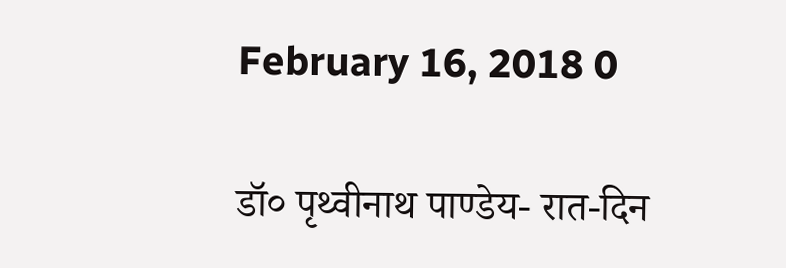February 16, 2018 0

डॉ० पृथ्वीनाथ पाण्डेय- रात-दिन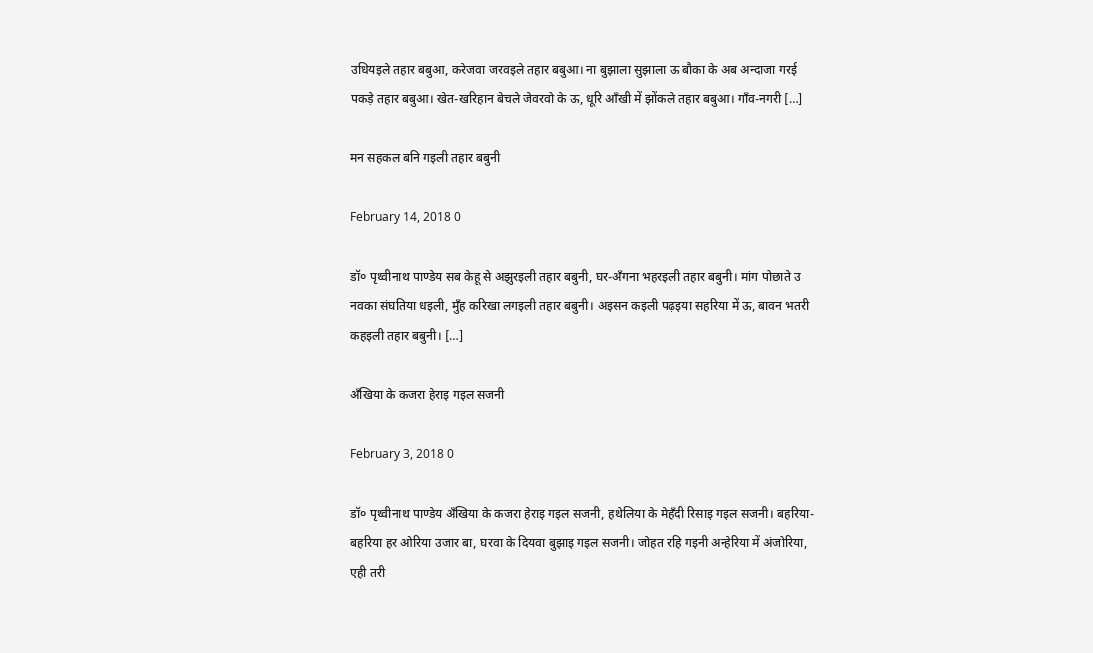उधियइले तहार बबुआ, करेजवा जरवइले तहार बबुआ। ना बुझाला सुझाला ऊ बौका के अब अन्दाजा गरई पकड़े तहार बबुआ। खेत-खरिहान बेचले जेवरवो के ऊ, धूरि आँखी में झोंकले तहार बबुआ। गाँव-नगरी […]

मन सहकल बनि गइली तहार बबुनी

February 14, 2018 0

डॉ० पृथ्वीनाथ पाण्डेय सब केहू से अझुरइली तहार बबुनी, घर-अँगना भहरइली तहार बबुनी। मांग पोछाते उ नवका संघतिया धइली, मुँह करिखा लगइली तहार बबुनी। अइसन कइली पढ़इया सहरिया में ऊ, बावन भतरी कहइली तहार बबुनी। […]

अँखिया के कजरा हेराइ गइल सजनी

February 3, 2018 0

डॉ० पृथ्वीनाथ पाण्डेय अँखिया के कजरा हेराइ गइल सजनी, हथेलिया के मेहँदी रिसाइ गइल सजनी। बहरिया-बहरिया हर ओरिया उजार बा, घरवा के दियवा बुझाइ गइल सजनी। जोहत रहि गइनी अन्हेरिया में अंजोरिया, एही तरी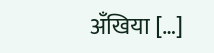अँखिया […]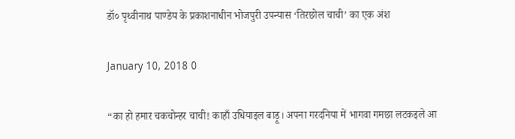डॉ० पृथ्वीनाथ पाण्डेय के प्रकाशनाधीन भोजपुरी उपन्यास ‘तिरछोल चाची’ का एक अंश

January 10, 2018 0

“का हो हमार चकचोन्हर चाची! काहाँ उधियाइल बाड़ू। अपना गरदनिया में भागवा गमछा लटकइले आ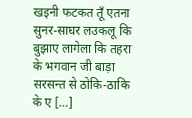खइनी फटकत तूँ एतना सुनर-साघर लउकलू कि बुझाए लागेला कि तहरा के भगवान जी बाड़ा सरसन्त से ठोकि-ठाकि के ए […]